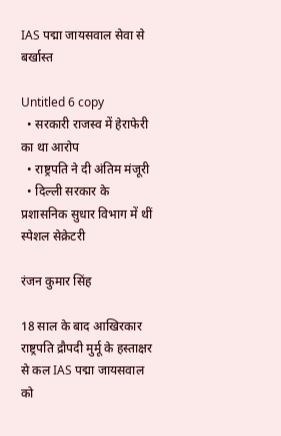IAS पद्मा जायसवाल सेवा से बर्खास्त

Untitled 6 copy
  • सरकारी राजस्व में हेराफेरी का था आरोप
  • राष्ट्रपति ने दी अंतिम मंजूरी
  • दिल्ली सरकार के प्रशासनिक सुधार विभाग में थीं स्पेशल सेक्रेटरी

रंजन कुमार सिंह

18 साल के बाद आखिरकार राष्ट्रपति द्रौपदी मुर्मू के हस्ताक्षर से कल IAS पद्मा जायसवाल को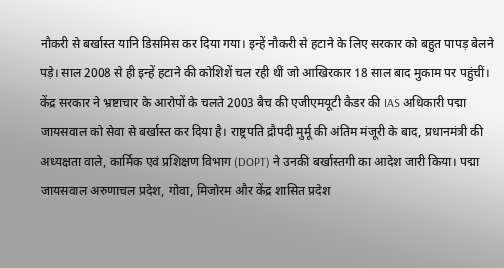नौकरी से बर्खास्त यानि डिसमिस कर दिया गया। इन्हें नौकरी से हटाने के लिए सरकार को बहुत पापड़ बेलने पड़े। साल 2008 से ही इन्हें हटाने की कोशिशें चल रही थीं जो आखिरकार 18 साल बाद मुकाम पर पहुंचीं। केंद्र सरकार ने भ्रष्टाचार के आरोपों के चलते 2003 बैच की एजीएमयूटी कैडर की IAS अधिकारी पद्मा जायसवाल को सेवा से बर्खास्त कर दिया है। राष्ट्रपति द्रौपदी मुर्मू की अंतिम मंजूरी के बाद, प्रधानमंत्री की अध्यक्षता वाले, कार्मिक एवं प्रशिक्षण विभाग (DOPT) ने उनकी बर्खास्तगी का आदेश जारी किया। पद्मा जायसवाल अरुणाचल प्रदेश, गोवा, मिजोरम और केंद्र शासित प्रदेश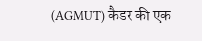(AGMUT) कैडर की एक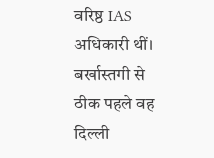वरिष्ठ IAS अधिकारी थीं। बर्खास्तगी से ठीक पहले वह दिल्ली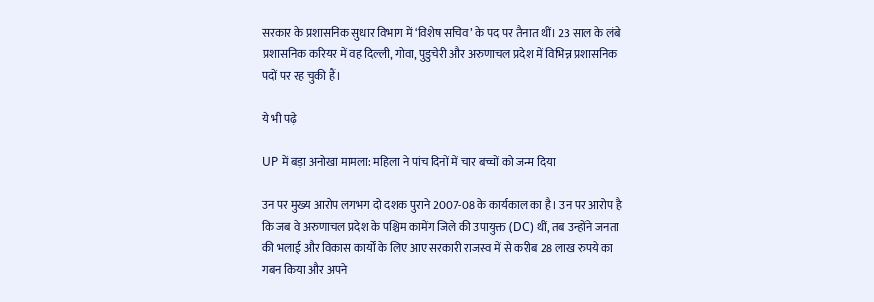सरकार के प्रशासनिक सुधार विभाग में ‘विशेष सचिव’ के पद पर तैनात थीं। 23 साल के लंबे प्रशासनिक करियर में वह दिल्ली, गोवा, पुडुचेरी और अरुणाचल प्रदेश में विभिन्न प्रशासनिक पदों पर रह चुकी हैं।

ये भी पढ़े

UP में बड़ा अनोखा मामला: महिला ने पांच दिनों में चार बच्चों को जन्म दिया

उन पर मुख्य आरोप लगभग दो दशक पुराने 2007-08 के कार्यकाल का है। उन पर आरोप है कि जब वे अरुणाचल प्रदेश के पश्चिम कामेंग जिले की उपायुक्त (DC) थीं, तब उन्होंने जनता की भलाई और विकास कार्यों के लिए आए सरकारी राजस्व में से करीब 28 लाख रुपये का गबन किया और अपने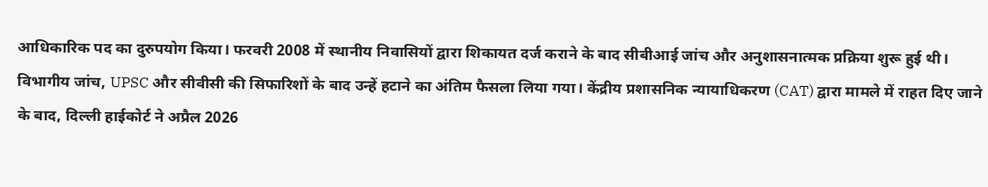आधिकारिक पद का दुरुपयोग किया। फरवरी 2008 में स्थानीय निवासियों द्वारा शिकायत दर्ज कराने के बाद सीबीआई जांच और अनुशासनात्मक प्रक्रिया शुरू हुई थी। विभागीय जांच, UPSC और सीवीसी की सिफारिशों के बाद उन्हें हटाने का अंतिम फैसला लिया गया। केंद्रीय प्रशासनिक न्यायाधिकरण (CAT) द्वारा मामले में राहत दिए जाने के बाद, दिल्ली हाईकोर्ट ने अप्रैल 2026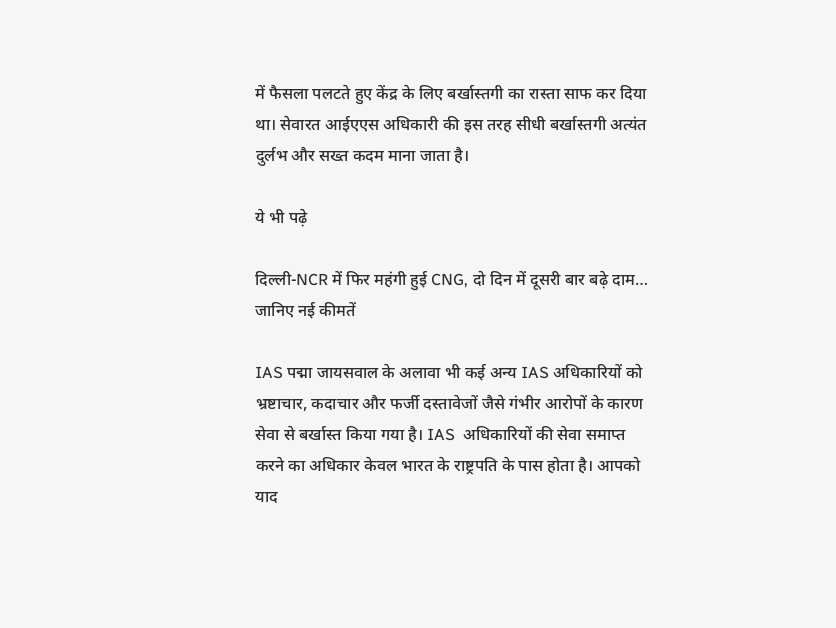में फैसला पलटते हुए केंद्र के लिए बर्खास्तगी का रास्ता साफ कर दिया था। सेवारत आईएएस अधिकारी की इस तरह सीधी बर्खास्तगी अत्यंत दुर्लभ और सख्त कदम माना जाता है।

ये भी पढ़े

दिल्ली-NCR में फिर महंगी हुई CNG, दो दिन में दूसरी बार बढ़े दाम… जानिए नई कीमतें

IAS पद्मा जायसवाल के अलावा भी कई अन्य IAS अधिकारियों को भ्रष्टाचार, कदाचार और फर्जी दस्तावेजों जैसे गंभीर आरोपों के कारण सेवा से बर्खास्त किया गया है। IAS  अधिकारियों की सेवा समाप्त करने का अधिकार केवल भारत के राष्ट्रपति के पास होता है। आपको याद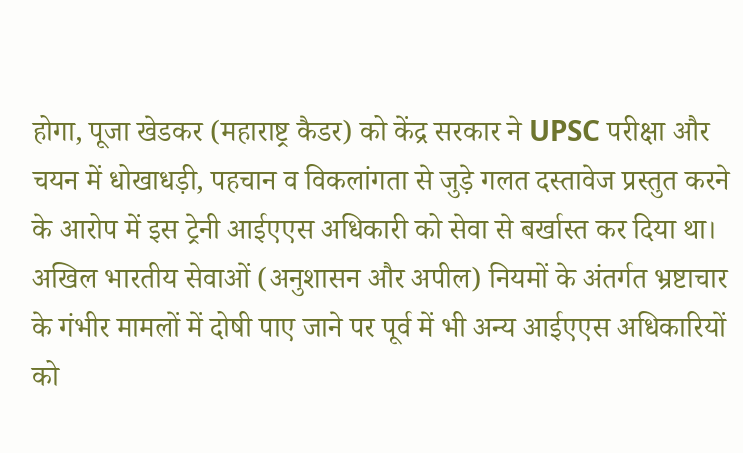होगा, पूजा खेडकर (महाराष्ट्र कैडर) को केंद्र सरकार ने UPSC परीक्षा और चयन में धोखाधड़ी, पहचान व विकलांगता से जुड़े गलत दस्तावेज प्रस्तुत करने के आरोप में इस ट्रेनी आईएएस अधिकारी को सेवा से बर्खास्त कर दिया था। अखिल भारतीय सेवाओं (अनुशासन और अपील) नियमों के अंतर्गत भ्रष्टाचार के गंभीर मामलों में दोषी पाए जाने पर पूर्व में भी अन्य आईएएस अधिकारियों को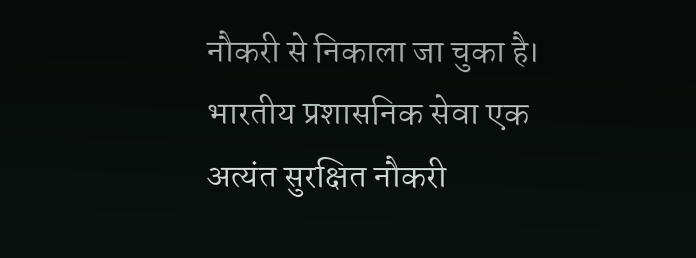नौकरी से निकाला जा चुका है। भारतीय प्रशासनिक सेवा एक अत्यंत सुरक्षित नौकरी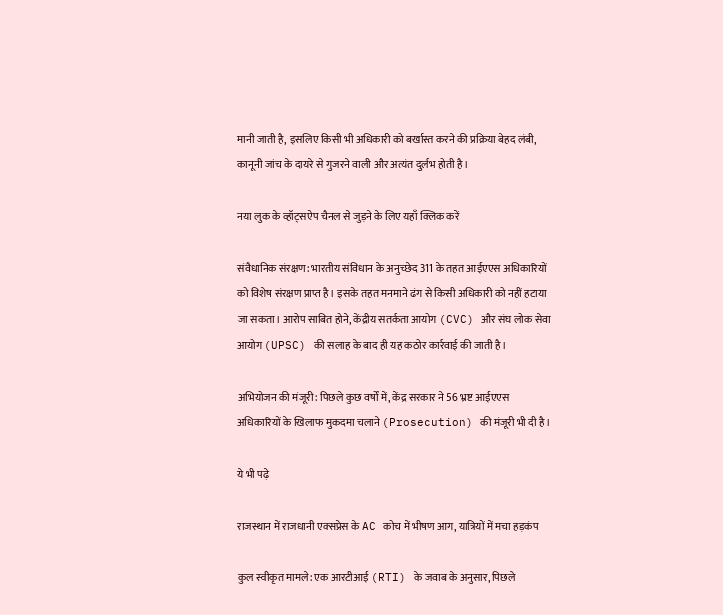मानी जाती है, इसलिए किसी भी अधिकारी को बर्खास्त करने की प्रक्रिया बेहद लंबी, कानूनी जांच के दायरे से गुजरने वाली और अत्यंत दुर्लभ होती है।

नया लुक के व्हॉट्सऐप चैनल से जुड़ने के लिए यहाँ क्लिक करें

संवैधानिक संरक्षण: भारतीय संविधान के अनुच्छेद 311 के तहत आईएएस अधिकारियों को विशेष संरक्षण प्राप्त है। इसके तहत मनमाने ढंग से किसी अधिकारी को नहीं हटाया जा सकता। आरोप साबित होने, केंद्रीय सतर्कता आयोग (CVC) और संघ लोक सेवा आयोग (UPSC) की सलाह के बाद ही यह कठोर कार्रवाई की जाती है।

अभियोजन की मंजूरी: पिछले कुछ वर्षों में, केंद्र सरकार ने 56 भ्रष्ट आईएएस अधिकारियों के खिलाफ मुकदमा चलाने (Prosecution) की मंजूरी भी दी है।

ये भी पढ़े

राजस्थान में राजधानी एक्सप्रेस के AC कोच में भीषण आग, यात्रियों में मचा हड़कंप

कुल स्वीकृत मामले: एक आरटीआई (RTI) के जवाब के अनुसार, पिछले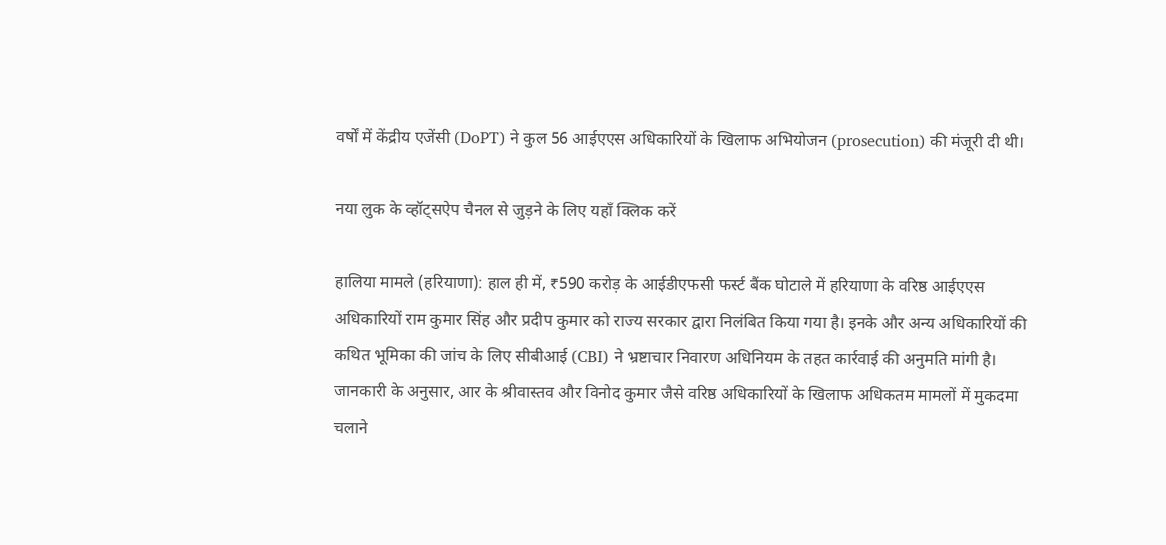वर्षों में केंद्रीय एजेंसी (DoPT) ने कुल 56 आईएएस अधिकारियों के खिलाफ अभियोजन (prosecution) की मंजूरी दी थी।

नया लुक के व्हॉट्सऐप चैनल से जुड़ने के लिए यहाँ क्लिक करें

हालिया मामले (हरियाणा): हाल ही में, ₹590 करोड़ के आईडीएफसी फर्स्ट बैंक घोटाले में हरियाणा के वरिष्ठ आईएएस अधिकारियों राम कुमार सिंह और प्रदीप कुमार को राज्य सरकार द्वारा निलंबित किया गया है। इनके और अन्य अधिकारियों की कथित भूमिका की जांच के लिए सीबीआई (CBI) ने भ्रष्टाचार निवारण अधिनियम के तहत कार्रवाई की अनुमति मांगी है।
जानकारी के अनुसार, आर के श्रीवास्तव और विनोद कुमार जैसे वरिष्ठ अधिकारियों के खिलाफ अधिकतम मामलों में मुकदमा चलाने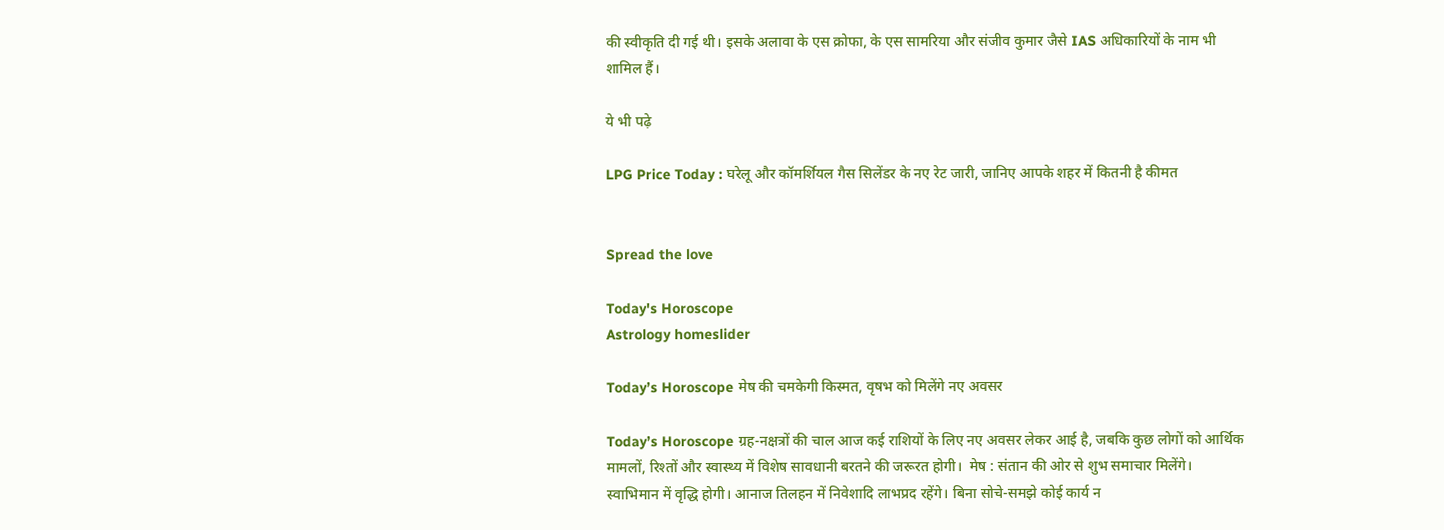की स्वीकृति दी गई थी। इसके अलावा के एस क्रोफा, के एस सामरिया और संजीव कुमार जैसे IAS अधिकारियों के नाम भी शामिल हैं।

ये भी पढ़े

LPG Price Today : घरेलू और कॉमर्शियल गैस सिलेंडर के नए रेट जारी, जानिए आपके शहर में कितनी है कीमत


Spread the love

Today's Horoscope
Astrology homeslider

Today’s Horoscope मेष की चमकेगी किस्मत, वृषभ को मिलेंगे नए अवसर

Today’s Horoscope ग्रह-नक्षत्रों की चाल आज कई राशियों के लिए नए अवसर लेकर आई है, जबकि कुछ लोगों को आर्थिक मामलों, रिश्तों और स्वास्थ्य में विशेष सावधानी बरतने की जरूरत होगी।  मेष : संतान की ओर से शुभ समाचार मिलेंगे। स्वाभिमान में वृद्धि होगी। आनाज तिलहन में निवेशादि लाभप्रद रहेंगे। बिना सोचे-समझे कोई कार्य न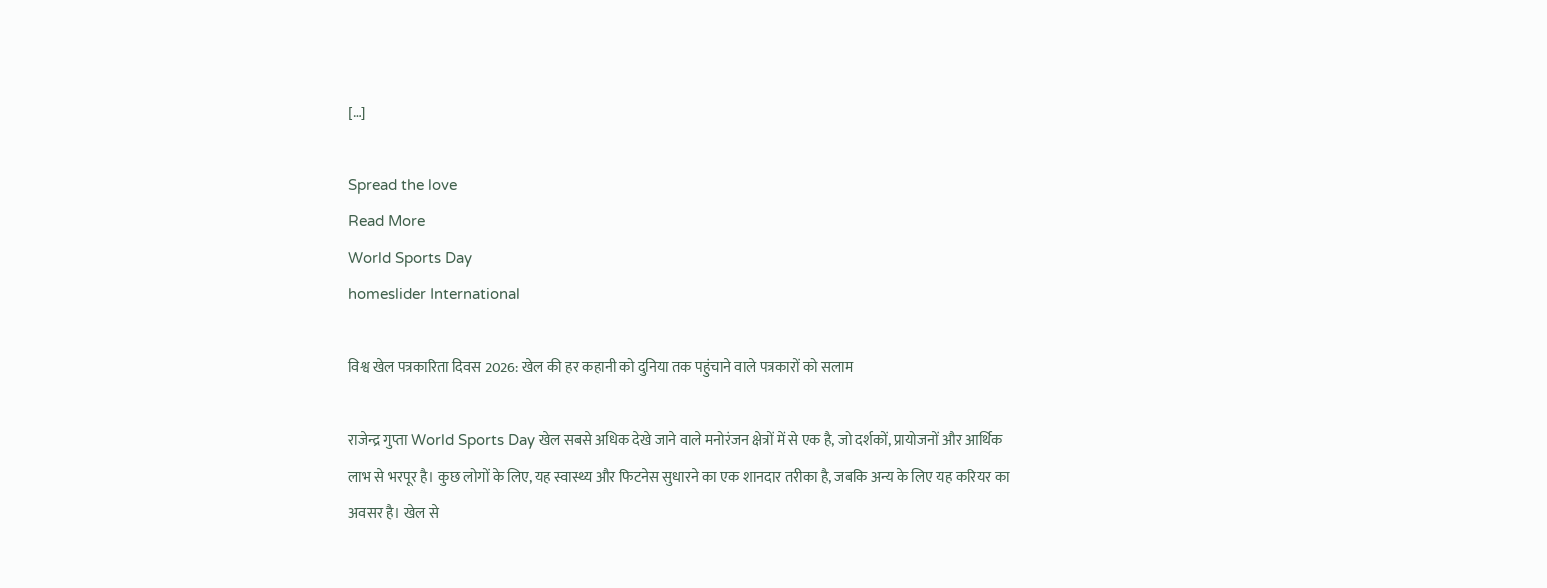[…]

Spread the love
Read More
World Sports Day
homeslider International

विश्व खेल पत्रकारिता दिवस 2026: खेल की हर कहानी को दुनिया तक पहुंचाने वाले पत्रकारों को सलाम

राजेन्द्र गुप्ता World Sports Day खेल सबसे अधिक देखे जाने वाले मनोरंजन क्षेत्रों में से एक है, जो दर्शकों, प्रायोजनों और आर्थिक लाभ से भरपूर है। कुछ लोगों के लिए, यह स्वास्थ्य और फिटनेस सुधारने का एक शानदार तरीका है, जबकि अन्य के लिए यह करियर का अवसर है। खेल से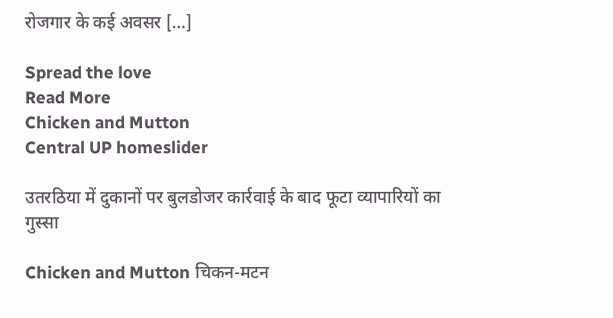रोजगार के कई अवसर […]

Spread the love
Read More
Chicken and Mutton
Central UP homeslider

उतरठिया में दुकानों पर बुलडोजर कार्रवाई के बाद फूटा व्यापारियों का गुस्सा

Chicken and Mutton चिकन-मटन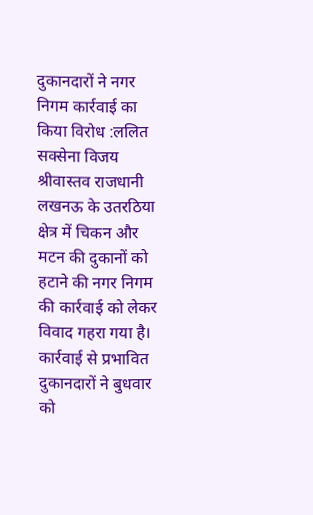दुकानदारों ने नगर निगम कार्रवाई का किया विरोध :ललित सक्सेना विजय श्रीवास्तव राजधानी लखनऊ के उतरठिया क्षेत्र में चिकन और मटन की दुकानों को हटाने की नगर निगम की कार्रवाई को लेकर विवाद गहरा गया है। कार्रवाई से प्रभावित दुकानदारों ने बुधवार को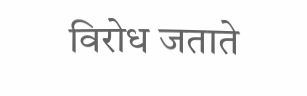विरोध जताते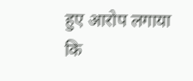हुए आरोप लगाया कि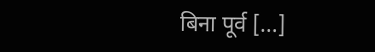बिना पूर्व […]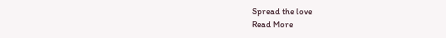Spread the love
Read More